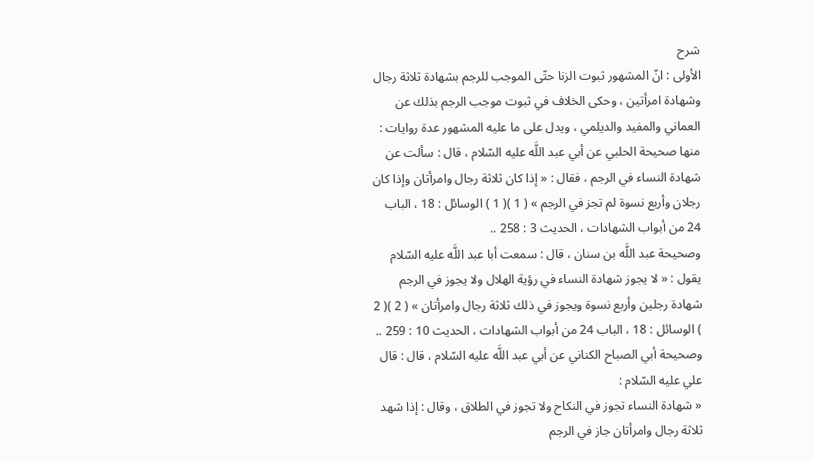شرح
الأولى : انّ المشهور ثبوت الزنا حتّى الموجب للرجم بشهادة ثلاثة رجال وشهادة امرأتين ، وحكى الخلاف في ثبوت موجب الرجم بذلك عن العماني والمفيد والديلمي ، ويدل على ما عليه المشهور عدة روايات :
منها صحيحة الحلبي عن أبي عبد اللَّه عليه السّلام ، قال : سألت عن شهادة النساء في الرجم ، فقال : « إذا كان ثلاثة رجال وامرأتان وإذا كان رجلان وأربع نسوة لم تجز في الرجم » ( 1 )( 1 ) الوسائل : 18 ، الباب 24 من أبواب الشهادات ، الحديث 3 : 258 ..
وصحيحة عبد اللَّه بن سنان ، قال : سمعت أبا عبد اللَّه عليه السّلام يقول : « لا يجوز شهادة النساء في رؤية الهلال ولا يجوز في الرجم شهادة رجلين وأربع نسوة ويجوز في ذلك ثلاثة رجال وامرأتان » ( 2 )( 2 ) الوسائل : 18 ، الباب 24 من أبواب الشهادات ، الحديث 10 : 259 ..
وصحيحة أبي الصباح الكناني عن أبي عبد اللَّه عليه السّلام ، قال : قال علي عليه السّلام :
« شهادة النساء تجوز في النكاح ولا تجوز في الطلاق ، وقال : إذا شهد ثلاثة رجال وامرأتان جاز في الرجم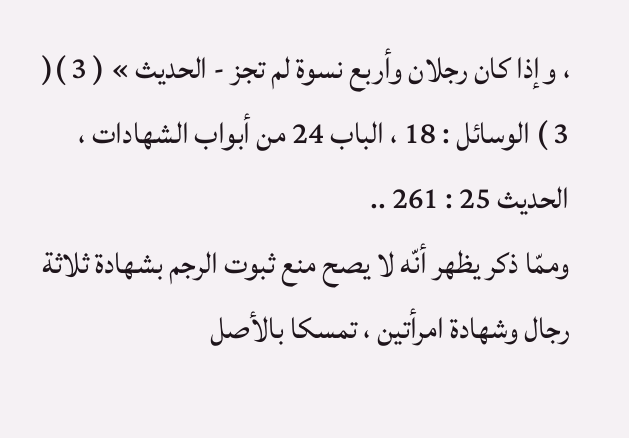، وإذا كان رجلان وأربع نسوة لم تجز - الحديث » ( 3 )( 3 ) الوسائل : 18 ، الباب 24 من أبواب الشهادات ، الحديث 25 : 261 ..
وممّا ذكر يظهر أنّه لا يصح منع ثبوت الرجم بشهادة ثلاثة رجال وشهادة امرأتين ، تمسكا بالأصل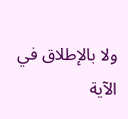ولا بالإطلاق في الآية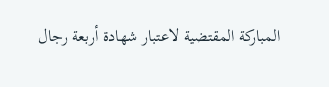المباركة المقتضية لاعتبار شهادة أربعة رجال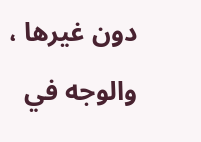دون غيرها ، والوجه في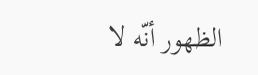الظهور أنّه لا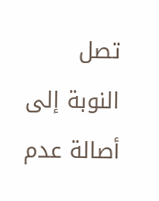تصل النوبة إلى أصالة عدم